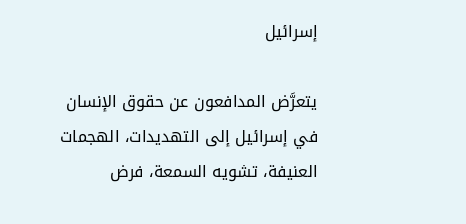إسرائيل

يتعرَّض المدافعون عن حقوق الإنسان في إسرائيل إلى التهديدات، الهجمات العنيفة، تشويه السمعة، فرض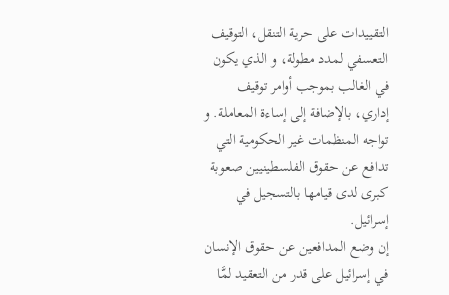التقييدات على حرية التنقل، التوقيف التعسفي لمدد مطولة، و الذي يكون في الغالب بموجب أوامر توقيف إداري، بالإضافة إلى إساءة المعاملة. و تواجه المنظمات غير الحكومية التي تدافع عن حقوق الفلسطينيين صعوبة كبرى لدى قيامها بالتسجيل في إسرائيل.
إن وضع المدافعين عن حقوق الإنسان في إسرائيل على قدر من التعقيد لمَّا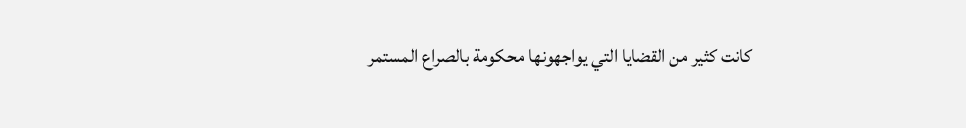كانت كثير من القضايا التي يواجهونها محكومة بالصراع المستمر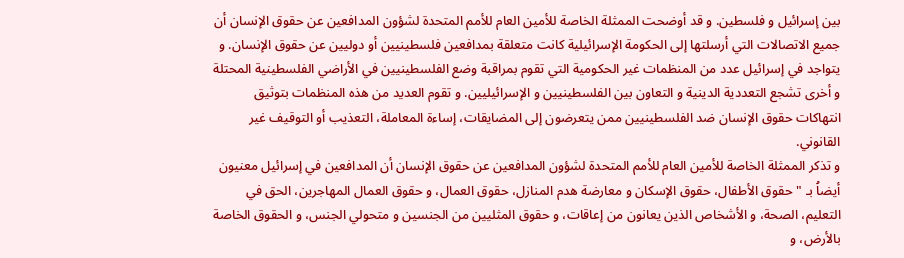بين إسرائيل و فلسطين. و قد أوضحت الممثلة الخاصة للأمين العام للأمم المتحدة لشؤون المدافعين عن حقوق الإنسان أن جميع الاتصالات التي أرسلتها إلى الحكومة الإسرائيلية كانت متعلقة بمدافعين فلسطينيين أو دوليين عن حقوق الإنسان. و يتواجد في إسرائيل عدد من المنظمات غير الحكومية التي تقوم بمراقبة وضع الفلسطينيين في الأراضي الفلسطينية المحتلة و أخرى تشجع التعددية الدينية و التعاون بين الفلسطينيين و الإسرائيليين. و تقوم العديد من هذه المنظمات بتوثيق انتهاكات حقوق الإنسان ضد الفلسطينيين ممن يتعرضون إلى المضايقات، إساءة المعاملة، التعذيب أو التوقيف غير القانوني.
و تذكر الممثلة الخاصة للأمين العام للأمم المتحدة لشؤون المدافعين عن حقوق الإنسان أن المدافعين في إسرائيل معنيون أيضاُ بـ "حقوق الأطفال، حقوق الإسكان و معارضة هدم المنازل، حقوق العمال، و حقوق العمال المهاجرين، الحق في التعليم، الصحة، و الأشخاص الذين يعانون من إعاقات، و حقوق المثليين من الجنسين و متحولي الجنس، و الحقوق الخاصة بالأرض، و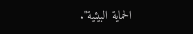الحماية البيئية".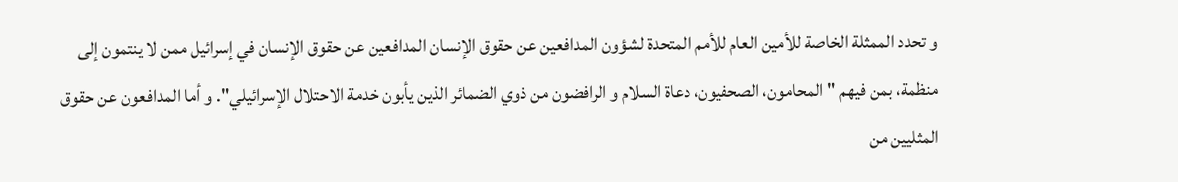و تحدد الممثلة الخاصة للأمين العام للأمم المتحدة لشؤون المدافعين عن حقوق الإنسان المدافعين عن حقوق الإنسان في إسرائيل ممن لا ينتمون إلى منظمة، بمن فيهم "المحامون، الصحفيون، دعاة السلام و الرافضون من ذوي الضمائر الذين يأبون خدمة الاحتلال الإسرائيلي". و أما المدافعون عن حقوق المثليين من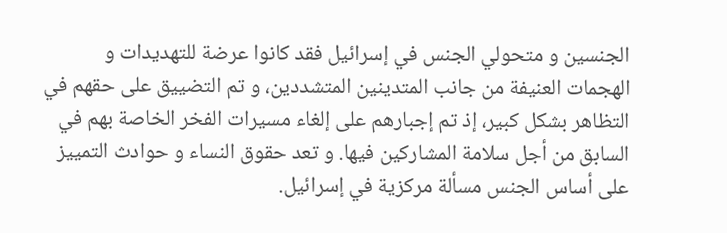الجنسين و متحولي الجنس في إسرائيل فقد كانوا عرضة للتهديدات و الهجمات العنيفة من جانب المتدينين المتشددين، و تم التضييق على حقهم في التظاهر بشكل كبير، إذ تم إجبارهم على إلغاء مسيرات الفخر الخاصة بهم في السابق من أجل سلامة المشاركين فيها. و تعد حقوق النساء و حوادث التمييز على أساس الجنس مسألة مركزية في إسرائيل.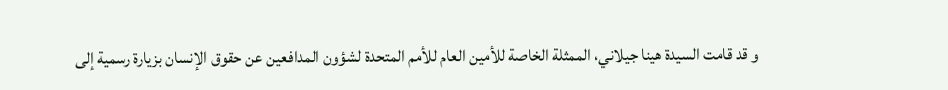و قد قامت السيدة هينا جيلاني، الممثلة الخاصة للأمين العام للأمم المتحدة لشؤون المدافعين عن حقوق الإنسان بزيارة رسمية إلى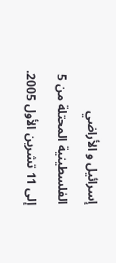إسرائيل و الأراضي الفلسطينية المحتلة من 5 إلى 11 تشرين الأول 2005.